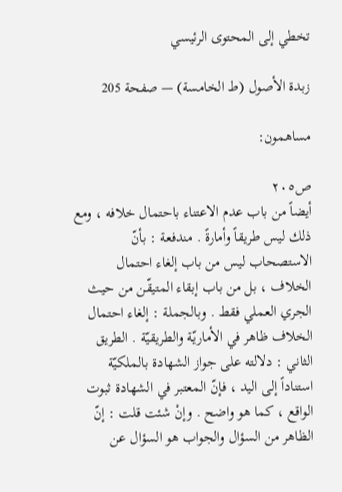تخطي إلى المحتوى الرئيسي

زبدة الأصول (ط الخامسة) — صفحة 205

مساهمون:

ص٢٠٥
أيضاً من باب عدم الاعتناء باحتمال خلافه ، ومع ذلك ليس طريقاً وأمارةً . مندفعة : بأنّ الاستصحاب ليس من باب إلغاء احتمال الخلاف ، بل من باب إبقاء المتيقّن من حيث الجري العملي فقط . وبالجملة : إلغاء احتمال الخلاف ظاهر في الأماريّة والطريقيّة . الطريق الثاني : دلالته على جواز الشهادة بالملكيّة استناداً إلى اليد ، فإنّ المعتبر في الشهادة ثبوت الواقع ، كما هو واضح . وإنْ شئت قلت : إنّ الظاهر من السؤال والجواب هو السؤال عن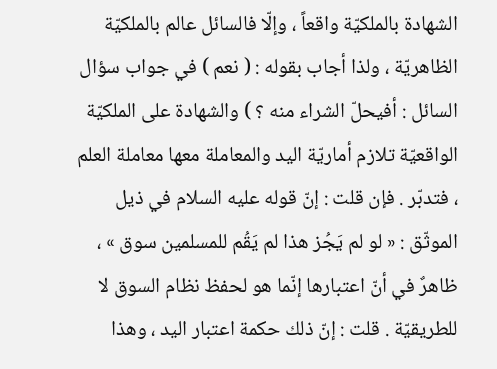الشهادة بالملكيّة واقعاً ، وإلّا فالسائل عالم بالملكيّة الظاهريّة ، ولذا أجاب بقوله : ( نعم ) في جواب سؤال السائل : أفيحلّ الشراء منه ؟ ) والشهادة على الملكيّة الواقعيّة تلازم أماريّة اليد والمعاملة معها معاملة العلم ، فتدبّر . فإن قلت : إنّ قوله عليه السلام في ذيل الموثّق : « لو لم يَجُز هذا لم يَقُم للمسلمين سوق » ، ظاهرٌ في أنّ اعتبارها إنّما هو لحفظ نظام السوق لا للطريقيّة . قلت : إنّ ذلك حكمة اعتبار اليد ، وهذا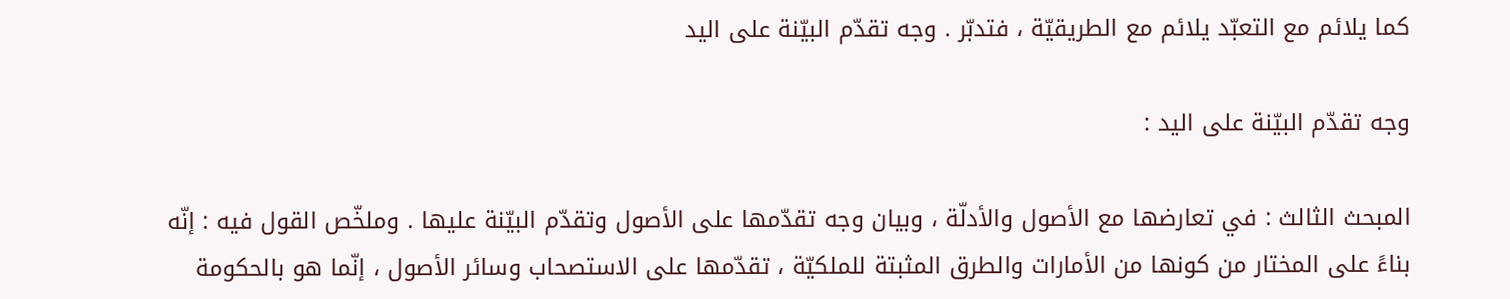كما يلائم مع التعبّد يلائم مع الطريقيّة ، فتدبّر . وجه تقدّم البيّنة على اليد

وجه تقدّم البيّنة على اليد :

المبحث الثالث : في تعارضها مع الأصول والأدلّة ، وبيان وجه تقدّمها على الأصول وتقدّم البيّنة عليها . وملخّص القول فيه : إنّه بناءً على المختار من كونها من الأمارات والطرق المثبتة للملكيّة ، تقدّمها على الاستصحاب وسائر الأصول ، إنّما هو بالحكومة